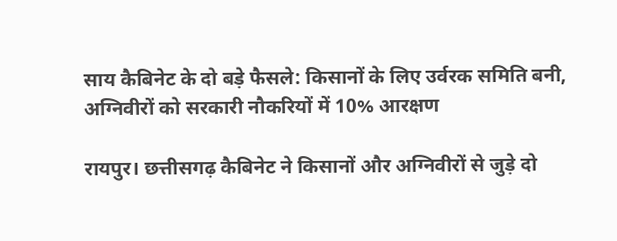साय कैबिनेट के दो बड़े फैसले: किसानों के लिए उर्वरक समिति बनी, अग्निवीरों को सरकारी नौकरियों में 10% आरक्षण

रायपुर। छत्तीसगढ़ कैबिनेट ने किसानों और अग्निवीरों से जुड़े दो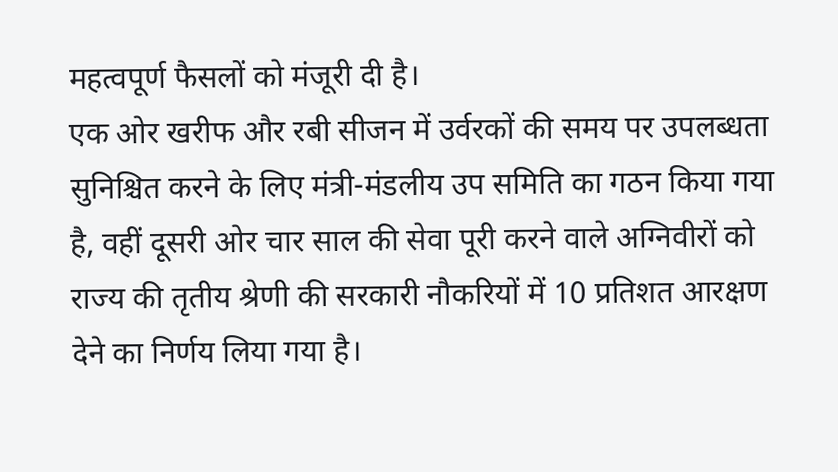महत्वपूर्ण फैसलों को मंजूरी दी है।
एक ओर खरीफ और रबी सीजन में उर्वरकों की समय पर उपलब्धता सुनिश्चित करने के लिए मंत्री-मंडलीय उप समिति का गठन किया गया है, वहीं दूसरी ओर चार साल की सेवा पूरी करने वाले अग्निवीरों को राज्य की तृतीय श्रेणी की सरकारी नौकरियों में 10 प्रतिशत आरक्षण देने का निर्णय लिया गया है।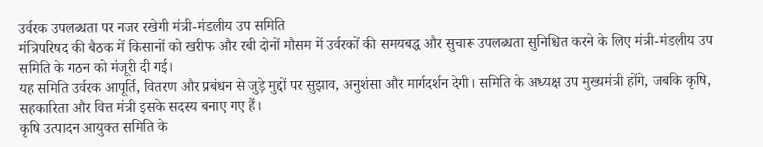उर्वरक उपलब्धता पर नजर रखेगी मंत्री-मंडलीय उप समिति
मंत्रिपरिषद की बैठक में किसानों को खरीफ और रबी दोनों मौसम में उर्वरकों की समयबद्ध और सुचारू उपलब्धता सुनिश्चित करने के लिए मंत्री-मंडलीय उप समिति के गठन को मंजूरी दी गई।
यह समिति उर्वरक आपूर्ति, वितरण और प्रबंधन से जुड़े मुद्दों पर सुझाव, अनुशंसा और मार्गदर्शन देगी। समिति के अध्यक्ष उप मुख्यमंत्री होंगे, जबकि कृषि, सहकारिता और वित्त मंत्री इसके सदस्य बनाए गए हैं।
कृषि उत्पादन आयुक्त समिति के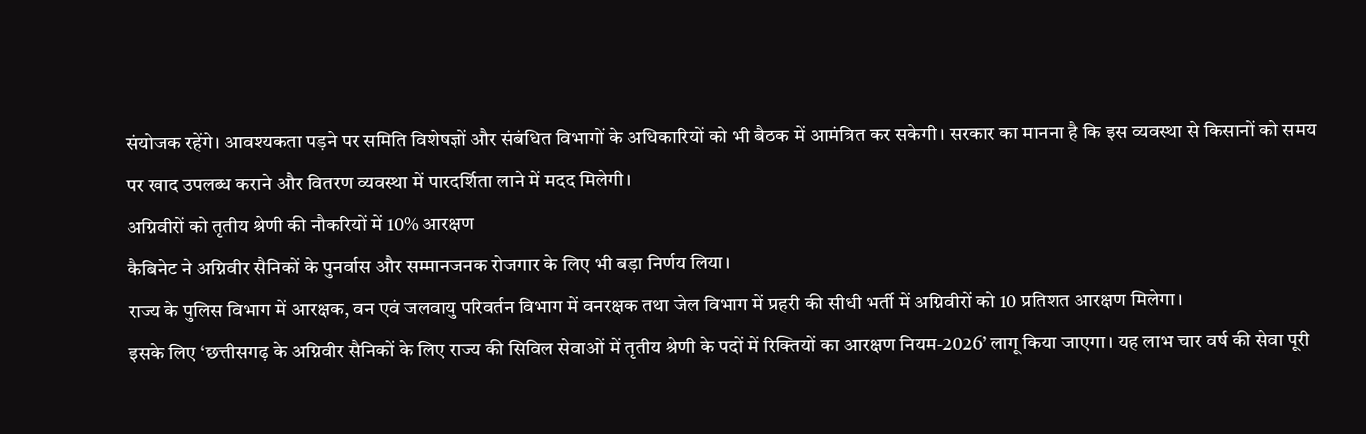संयोजक रहेंगे। आवश्यकता पड़ने पर समिति विशेषज्ञों और संबंधित विभागों के अधिकारियों को भी बैठक में आमंत्रित कर सकेगी। सरकार का मानना है कि इस व्यवस्था से किसानों को समय पर खाद उपलब्ध कराने और वितरण व्यवस्था में पारदर्शिता लाने में मदद मिलेगी।
अग्निवीरों को तृतीय श्रेणी की नौकरियों में 10% आरक्षण
कैबिनेट ने अग्निवीर सैनिकों के पुनर्वास और सम्मानजनक रोजगार के लिए भी बड़ा निर्णय लिया।
राज्य के पुलिस विभाग में आरक्षक, वन एवं जलवायु परिवर्तन विभाग में वनरक्षक तथा जेल विभाग में प्रहरी की सीधी भर्ती में अग्निवीरों को 10 प्रतिशत आरक्षण मिलेगा।
इसके लिए ‘छत्तीसगढ़ के अग्निवीर सैनिकों के लिए राज्य की सिविल सेवाओं में तृतीय श्रेणी के पदों में रिक्तियों का आरक्षण नियम-2026’ लागू किया जाएगा। यह लाभ चार वर्ष की सेवा पूरी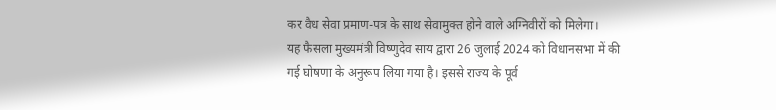कर वैध सेवा प्रमाण-पत्र के साथ सेवामुक्त होने वाले अग्निवीरों को मिलेगा।
यह फैसला मुख्यमंत्री विष्णुदेव साय द्वारा 26 जुलाई 2024 को विधानसभा में की गई घोषणा के अनुरूप लिया गया है। इससे राज्य के पूर्व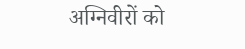अग्निवीरों को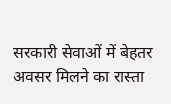सरकारी सेवाओं में बेहतर अवसर मिलने का रास्ता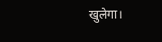खुलेगा।